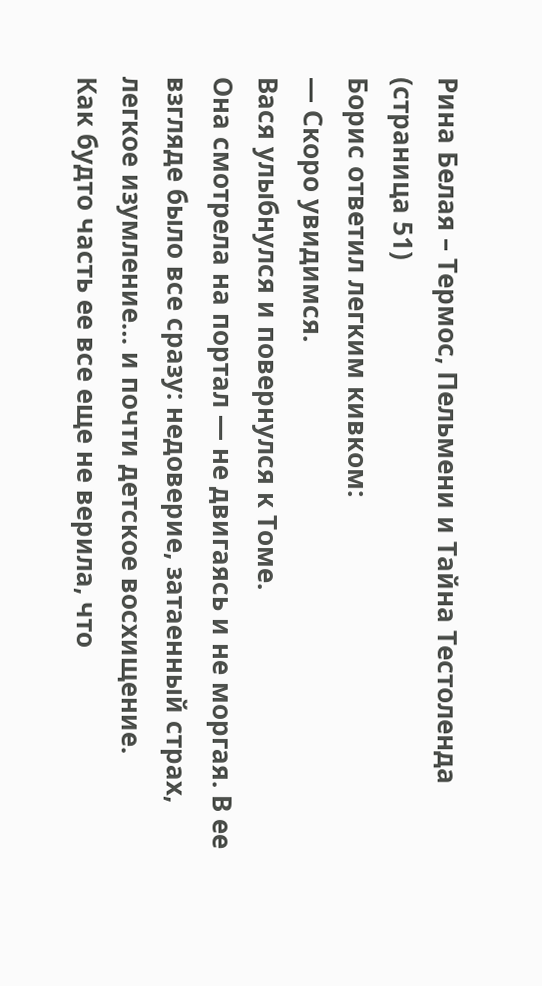Рина Белая – Термос, Пельмени и Тайна Тестоленда (страница 51)
Борис ответил легким кивком:
— Скоро увидимся.
Вася улыбнулся и повернулся к Томе.
Она смотрела на портал — не двигаясь и не моргая. В ее взгляде было все сразу: недоверие, затаенный страх, легкое изумление… и почти детское восхищение.
Как будто часть ее все еще не верила, что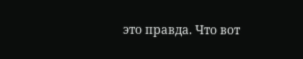это правда. Что вот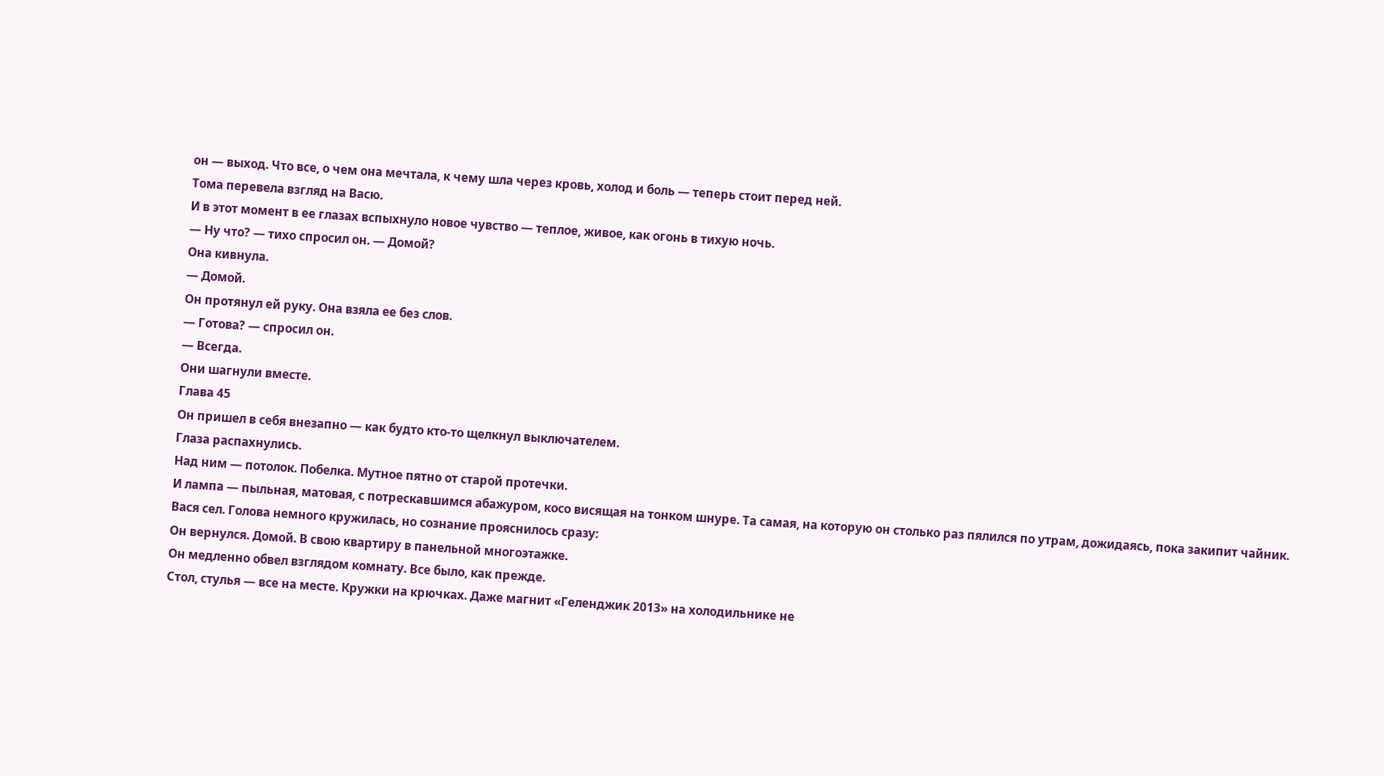он — выход. Что все, о чем она мечтала, к чему шла через кровь, холод и боль — теперь стоит перед ней.
Тома перевела взгляд на Васю.
И в этот момент в ее глазах вспыхнуло новое чувство — теплое, живое, как огонь в тихую ночь.
— Ну что? — тихо спросил он. — Домой?
Она кивнула.
— Домой.
Он протянул ей руку. Она взяла ее без слов.
— Готова? — спросил он.
— Всегда.
Они шагнули вместе.
Глава 45
Он пришел в себя внезапно — как будто кто-то щелкнул выключателем.
Глаза распахнулись.
Над ним — потолок. Побелка. Мутное пятно от старой протечки.
И лампа — пыльная, матовая, с потрескавшимся абажуром, косо висящая на тонком шнуре. Та самая, на которую он столько раз пялился по утрам, дожидаясь, пока закипит чайник.
Вася сел. Голова немного кружилась, но сознание прояснилось сразу:
Он вернулся. Домой. В свою квартиру в панельной многоэтажке.
Он медленно обвел взглядом комнату. Все было, как прежде.
Стол, стулья — все на месте. Кружки на крючках. Даже магнит «Геленджик 2013» на холодильнике не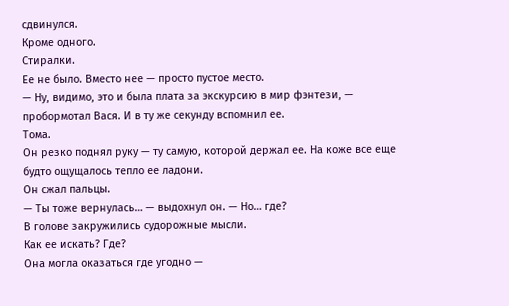сдвинулся.
Кроме одного.
Стиралки.
Ее не было. Вместо нее — просто пустое место.
— Ну, видимо, это и была плата за экскурсию в мир фэнтези, — пробормотал Вася. И в ту же секунду вспомнил ее.
Тома.
Он резко поднял руку — ту самую, которой держал ее. На коже все еще будто ощущалось тепло ее ладони.
Он сжал пальцы.
— Ты тоже вернулась… — выдохнул он. — Но… где?
В голове закружились судорожные мысли.
Как ее искать? Где?
Она могла оказаться где угодно —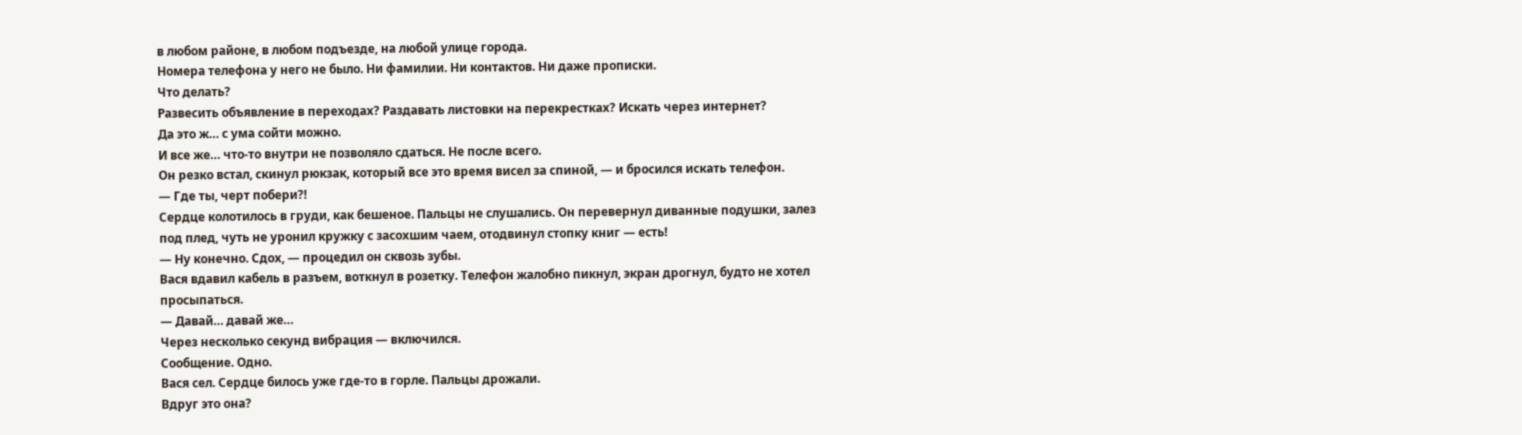в любом районе, в любом подъезде, на любой улице города.
Номера телефона у него не было. Ни фамилии. Ни контактов. Ни даже прописки.
Что делать?
Развесить объявление в переходах? Раздавать листовки на перекрестках? Искать через интернет?
Да это ж… с ума сойти можно.
И все же… что-то внутри не позволяло сдаться. Не после всего.
Он резко встал, скинул рюкзак, который все это время висел за спиной, — и бросился искать телефон.
— Где ты, черт побери?!
Сердце колотилось в груди, как бешеное. Пальцы не слушались. Он перевернул диванные подушки, залез под плед, чуть не уронил кружку с засохшим чаем, отодвинул стопку книг — есть!
— Ну конечно. Сдох, — процедил он сквозь зубы.
Вася вдавил кабель в разъем, воткнул в розетку. Телефон жалобно пикнул, экран дрогнул, будто не хотел просыпаться.
— Давай… давай же…
Через несколько секунд вибрация — включился.
Сообщение. Одно.
Вася сел. Сердце билось уже где-то в горле. Пальцы дрожали.
Вдруг это она?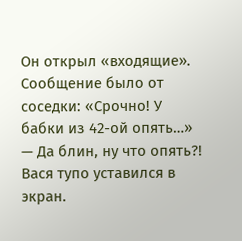Он открыл «входящие».
Сообщение было от соседки: «Срочно! У бабки из 42-ой опять…»
— Да блин, ну что опять?!
Вася тупо уставился в экран.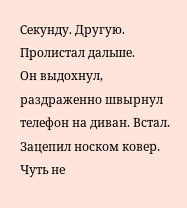Секунду. Другую.
Пролистал дальше.
Он выдохнул, раздраженно швырнул телефон на диван. Встал. Зацепил носком ковер. Чуть не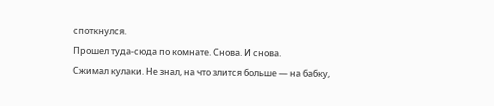споткнулся.
Прошел туда-сюда по комнате. Снова. И снова.
Сжимал кулаки. Не знал, на что злится больше — на бабку,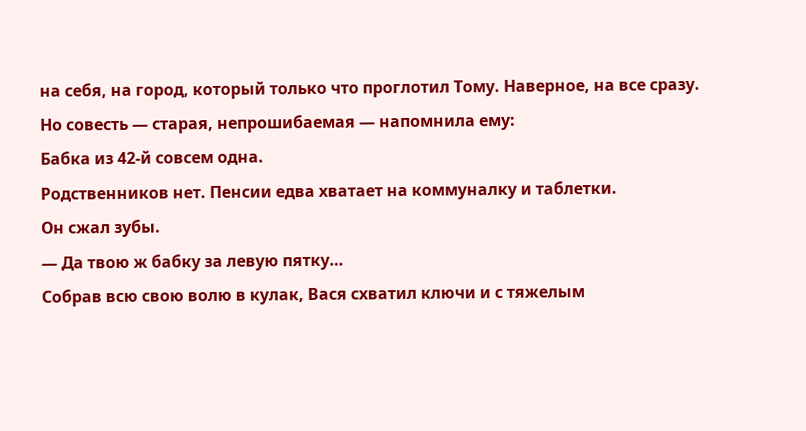на себя, на город, который только что проглотил Тому. Наверное, на все сразу.
Но совесть — старая, непрошибаемая — напомнила ему:
Бабка из 42-й совсем одна.
Родственников нет. Пенсии едва хватает на коммуналку и таблетки.
Он сжал зубы.
— Да твою ж бабку за левую пятку…
Собрав всю свою волю в кулак, Вася схватил ключи и с тяжелым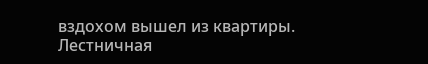вздохом вышел из квартиры.
Лестничная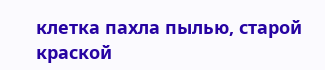клетка пахла пылью, старой краской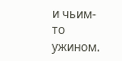и чьим-то ужином.